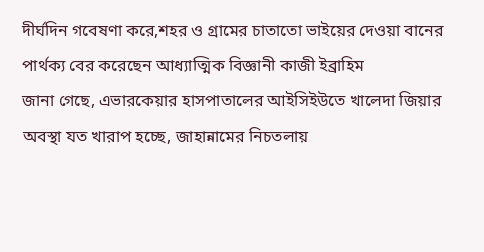দীর্ঘদিন গবেষণা করে,শহর ও গ্রামের চাতাতো ভাইয়ের দেওয়া বানের পার্থক্য বের করেছেন আধ্যাত্মিক বিজ্ঞানী কাজী ইব্রাহিম
জানা গেছে, এভারকেয়ার হাসপাতালের আইসিইউতে খালেদা জিয়ার অবস্থা যত খারাপ হচ্ছে, জাহান্নামের নিচতলায়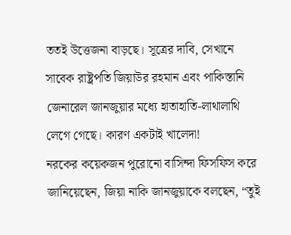ততই উত্তেজনা বাড়ছে। সূত্রের দাবি, সেখানে সাবেক রাষ্ট্রপতি জিয়াউর রহমান এবং পাকিস্তানি জেনারেল জানজুয়ার মধ্যে হাতাহাতি-লাথালাথি লেগে গেছে। কারণ একটাই খালেদা!
নরকের কয়েকজন পুরোনো বাসিন্দা ফিসফিস করে জানিয়েছেন, জিয়া নাকি জানজুয়াকে বলছেন, “তুই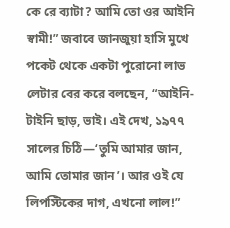কে রে ব্যাটা? আমি তো ওর আইনি স্বামী!” জবাবে জানজুয়া হাসি মুখে পকেট থেকে একটা পুরোনো লাভ লেটার বের করে বলছেন, “আইনি-টাইনি ছাড়, ভাই। এই দেখ, ১৯৭৭ সালের চিঠি—‘তুমি আমার জান, আমি তোমার জান’। আর ওই যে লিপস্টিকের দাগ, এখনো লাল!”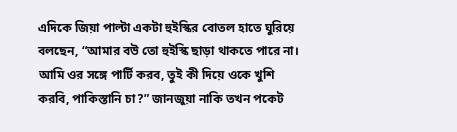এদিকে জিয়া পাল্টা একটা হুইস্কির বোতল হাতে ঘুরিয়ে বলছেন, “আমার বউ তো হুইস্কি ছাড়া থাকতে পারে না। আমি ওর সঙ্গে পার্টি করব, তুই কী দিয়ে ওকে খুশি করবি, পাকিস্তানি চা?” জানজুয়া নাকি তখন পকেট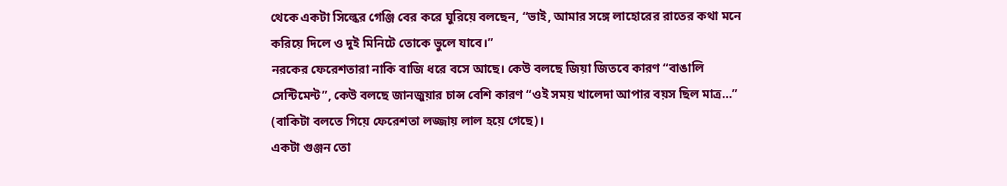থেকে একটা সিল্কের গেঞ্জি বের করে ঘুরিয়ে বলছেন, “ভাই, আমার সঙ্গে লাহোরের রাতের কথা মনে করিয়ে দিলে ও দুই মিনিটে তোকে ভুলে যাবে।”
নরকের ফেরেশতারা নাকি বাজি ধরে বসে আছে। কেউ বলছে জিয়া জিতবে কারণ “বাঙালি সেন্টিমেন্ট”, কেউ বলছে জানজুয়ার চান্স বেশি কারণ “ওই সময় খালেদা আপার বয়স ছিল মাত্র…” (বাকিটা বলতে গিয়ে ফেরেশতা লজ্জায় লাল হয়ে গেছে)।
একটা গুঞ্জন তো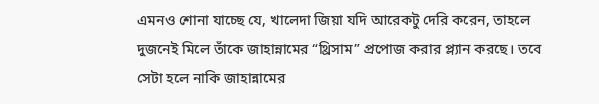এমনও শোনা যাচ্ছে যে, খালেদা জিয়া যদি আরেকটু দেরি করেন, তাহলে দুজনেই মিলে তাঁকে জাহান্নামের “থ্রিসাম” প্রপোজ করার প্ল্যান করছে। তবে সেটা হলে নাকি জাহান্নামের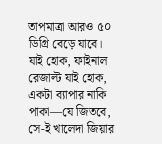তাপমাত্রা আরও ৫০ ডিগ্রি বেড়ে যাবে।
যাই হোক, ফাইনাল রেজাল্ট যাই হোক, একটা ব্যাপার নাকি পাকা—যে জিতবে, সে-ই খালেদা জিয়ার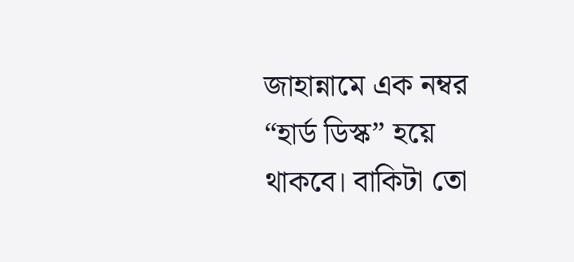জাহান্নামে এক নম্বর “হার্ড ডিস্ক” হয়ে থাকবে। বাকিটা তো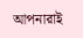আপনারাই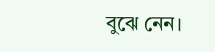বুঝে নেন।